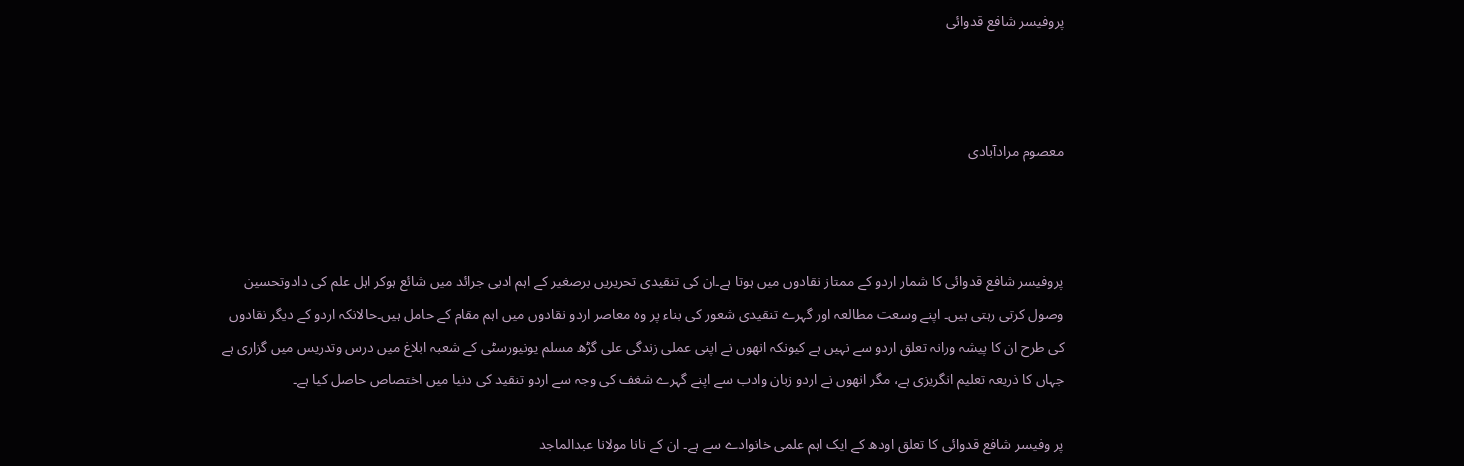پروفیسر شافع قدوائی



معصوم مرادآبادی



پروفیسر شافع قدوائی کا شمار اردو کے ممتاز نقادوں میں ہوتا ہے۔ان کی تنقیدی تحریریں برصغیر کے اہم ادبی جرائد میں شائع ہوکر اہل علم کی دادوتحسین وصول کرتی رہتی ہیں۔ اپنے وسعت مطالعہ اور گہرے تنقیدی شعور کی بناء پر وہ معاصر اردو نقادوں میں اہم مقام کے حامل ہیں۔حالانکہ اردو کے دیگر نقادوں کی طرح ان کا پیشہ ورانہ تعلق اردو سے نہیں ہے کیونکہ انھوں نے اپنی عملی زندگی علی گڑھ مسلم یونیورسٹی کے شعبہ ابلاغ میں درس وتدریس میں گزاری ہے جہاں کا ذریعہ تعلیم انگریزی ہے، مگر انھوں نے اردو زبان وادب سے اپنے گہرے شغف کی وجہ سے اردو تنقید کی دنیا میں اختصاص حاصل کیا ہے۔

پر وفیسر شافع قدوائی کا تعلق اودھ کے ایک اہم علمی خانوادے سے ہے۔ ان کے نانا مولانا عبدالماجد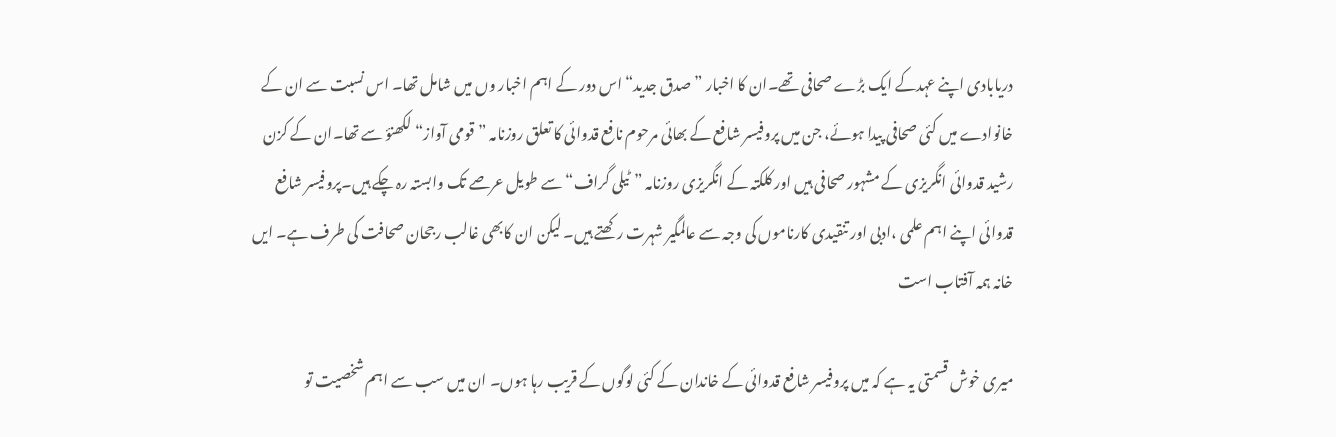دریابادی اپنے عہدکے ایک بڑے صحافی تھے۔ان کا اخبار ”صدق جدید“ اس دور کے اہم اخبار وں میں شامل تھا۔ اس نسبت سے ان کے خانوادے میں کئی صحافی پیدا ہوئے، جن میں پروفیسر شافع کے بھائی مرحوم نافع قدوائی کا تعلق روزنامہ ”قومی آواز“ لکھنؤ سے تھا۔ان کے کزن رشید قدوائی انگریزی کے مشہور صحافی ہیں اور کلکتہ کے انگریزی روزنامہ ”ٹیلی گراف“ سے طویل عرصے تک وابستہ رہ چکے ہیں۔پروفیسر شافع قدوائی اپنے اہم علمی ،ادبی اور تنقیدی کارناموں کی وجہ سے عالمگیر شہرت رکھتے ہیں۔ لیکن ان کابھی غالب رجحان صحافت کی طرف ہے۔ ایں خانہ ہمہ آفتاب است

میری خوش قسمتی یہ ہے کہ میں پروفیسر شافع قدوائی کے خاندان کے کئی لوگوں کے قریب رہا ہوں۔ ان میں سب سے اہم شخصیت تو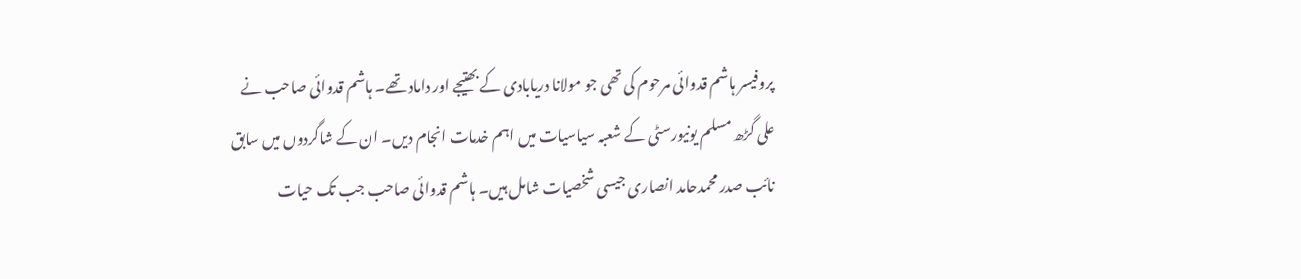پروفیسر ہاشم قدوائی مرحوم کی تھی جو مولانا دریابادی کے بھتیجے اور داماد تھے۔ ہاشم قدوائی صاحب نے علی گڑھ مسلم یونیورسٹی کے شعبہ سیاسیات میں اہم خدمات انجام دیں۔ ان کے شاگردوں میں سابق نائب صدر محمدحامد انصاری جیسی شخصیات شامل ہیں۔ ہاشم قدوائی صاحب جب تک حیات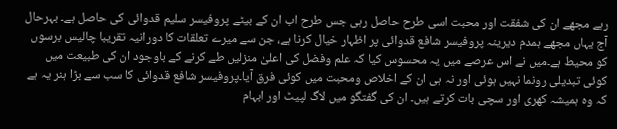رہے مجھے ان کی شفقت اور محبت اسی طرح حاصل رہی جس طرح اب ان کے بیٹے پروفیسر سلیم قدوائی کی حاصل ہے۔ بہرحال آج یہاں مجھے ہمدم دیرینہ پروفیسر شافع قدوائی پر اظہار خیال کرنا ہے، جن سے میرے تعلقات کا دورانیہ تقریبا چالیس برسوں کو محیط ہے۔میں نے اس عرصے میں یہ محسوس کیا کہ علم وفضل کی اعلیٰ منزلیں طے کرنے کے باوجود ان کی طبیعت میں کوئی تبدیلی رونما نہیں ہوئی اور نہ ہی ان کے اخلاص ومحبت میں کوئی فرق آیا۔پروفیسر شافع قدوائی کا سب سے بڑا ہنر یہ ہے کہ وہ ہمیشہ کھری اور سچی بات کرتے ہیں۔ ان کی گفتگو میں لاگ لپیٹ اور ابہام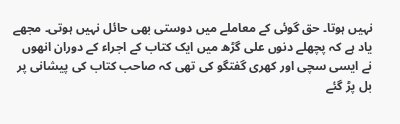نہیں ہوتا۔ حق گوئی کے معاملے میں دوستی بھی حائل نہیں ہوتی۔ مجھے یاد ہے کہ پچھلے دنوں علی گڑھ میں ایک کتاب کے اجراء کے دوران انھوں نے ایسی سچی اور کھری گفتگو کی تھی کہ صاحب کتاب کی پیشانی پر بل پڑ گئے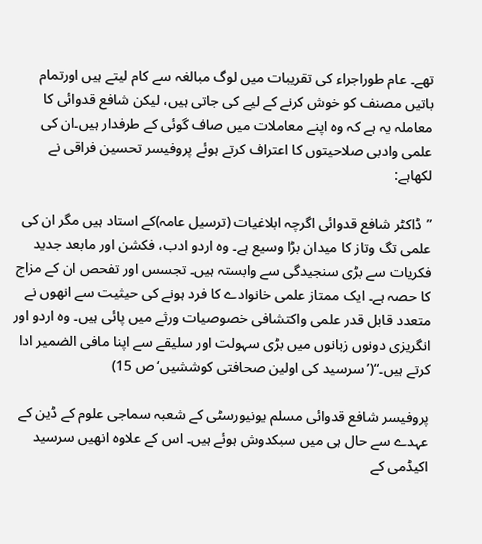تھے۔ عام طوراجراء کی تقریبات میں لوگ مبالغہ سے کام لیتے ہیں اورتمام باتیں مصنف کو خوش کرنے کے لیے کی جاتی ہیں، لیکن شافع قدوائی کا معاملہ یہ ہے کہ وہ اپنے معاملات میں صاف گوئی کے طرفدار ہیں۔ان کی علمی وادبی صلاحیتوں کا اعتراف کرتے ہوئے پروفیسر تحسین فراقی نے لکھاہے:

”ڈاکٹر شافع قدوائی اگرچہ ابلاغیات (ترسیل عامہ)کے استاد ہیں مگر ان کی علمی تگ وتاز کا میدان بڑا وسیع ہے۔ وہ اردو ادب، فکشن اور مابعد جدید فکریات سے بڑی سنجیدگی سے وابستہ ہیں۔ تجسس اور تفحص ان کے مزاج کا حصہ ہے۔ ایک ممتاز علمی خانوادے کا فرد ہونے کی حیثیت سے انھوں نے متعدد قابل قدر علمی واکتشافی خصوصیات ورثے میں پائی ہیں۔ وہ اردو اور انگریزی دونوں زبانوں میں بڑی سہولت اور سلیقے سے اپنا مافی الضمیر ادا کرتے ہیں۔“(’سرسید کی اولین صحافتی کوششیں‘ص 15)

پروفیسر شافع قدوائی مسلم یونیورسٹی کے شعبہ سماجی علوم کے ڈین کے عہدے سے حال ہی میں سبکدوش ہوئے ہیں۔ اس کے علاوہ انھیں سرسید اکیڈمی کے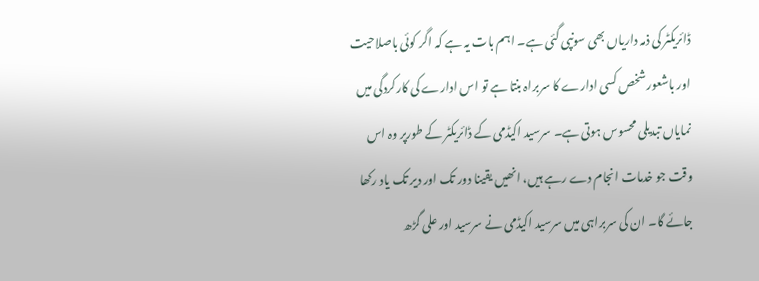ڈائریکٹر کی ذمہ داریاں بھی سونپی گئی ہے۔ اہم بات یہ ہے کہ اگر کوئی باصلاحیت اور باشعور شخص کسی ادارے کا سربراہ بنتا ہے تو اس ادارے کی کارکردگی میں نمایاں تبدیلی محسوس ہوتی ہے۔ سرسید اکیڈمی کے ڈائریکٹر کے طورپر وہ اس وقت جو خدمات انجام دے رہے ہیں، انھیں یقینا دور تک اور دیر تک یاد رکھا جائے گا۔ ان کی سربراہی میں سرسید اکیڈمی نے سرسید اور علی گڑھ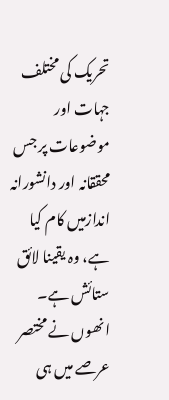تحریک کی مختلف جہات اور موضوعات پر جس محققانہ اور دانشورانہ اندازمیں کام کیا ہے، وہ یقینا لائق ستائش ہے۔ انھوں نے مختصر عرصے میں ہی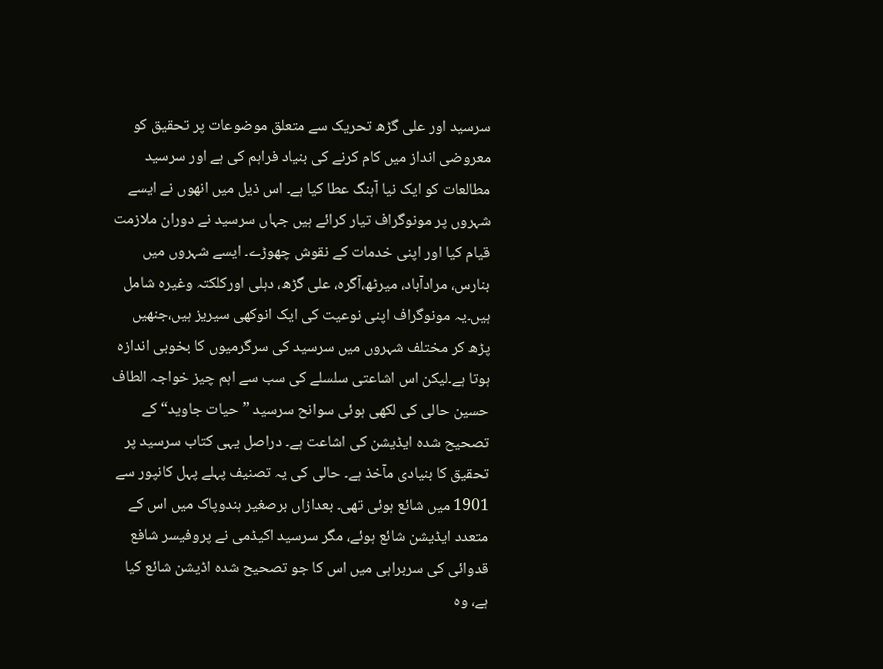سرسید اور علی گڑھ تحریک سے متعلق موضوعات پر تحقیق کو معروضی انداز میں کام کرنے کی بنیاد فراہم کی ہے اور سرسید مطالعات کو ایک نیا آہنگ عطا کیا ہے۔ اس ذیل میں انھوں نے ایسے شہروں پر مونوگراف تیار کرائے ہیں جہاں سرسید نے دوران ملازمت قیام کیا اور اپنی خدمات کے نقوش چھوڑے۔ ایسے شہروں میں بنارس، مرادآباد، میرٹھ،آگرہ، علی گڑھ، دہلی اورکلکتہ وغیرہ شامل ہیں۔یہ مونوگراف اپنی نوعیت کی ایک انوکھی سیریز ہیں،جنھیں پڑھ کر مختلف شہروں میں سرسید کی سرگرمیوں کا بخوبی اندازہ ہوتا ہے۔لیکن اس اشاعتی سلسلے کی سب سے اہم چیز خواجہ الطاف حسین حالی کی لکھی ہوئی سوانح سرسید ”حیات جاوید“ کے تصحیح شدہ ایڈیشن کی اشاعت ہے۔ دراصل یہی کتاب سرسید پر تحقیق کا بنیادی مآخذ ہے۔ حالی کی یہ تصنیف پہلے پہل کانپور سے 1901 میں شائع ہوئی تھی۔ بعدازاں برصغیر ہندوپاک میں اس کے متعدد ایڈیشن شائع ہوئے، مگر سرسید اکیڈمی نے پروفیسر شافع قدوائی کی سربراہی میں اس کا جو تصحیح شدہ اڈیشن شائع کیا ہے، وہ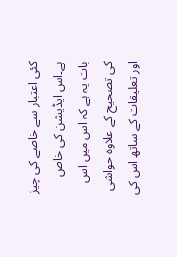کئی اعتبار سے خاصے کی چیز ہے۔اس ایڈیشن کی خاص بات یہ ہے کہ اس میں اس کی تصحیح کے علاوہ حواشی اور تعلیقات کے ساتھ اس کی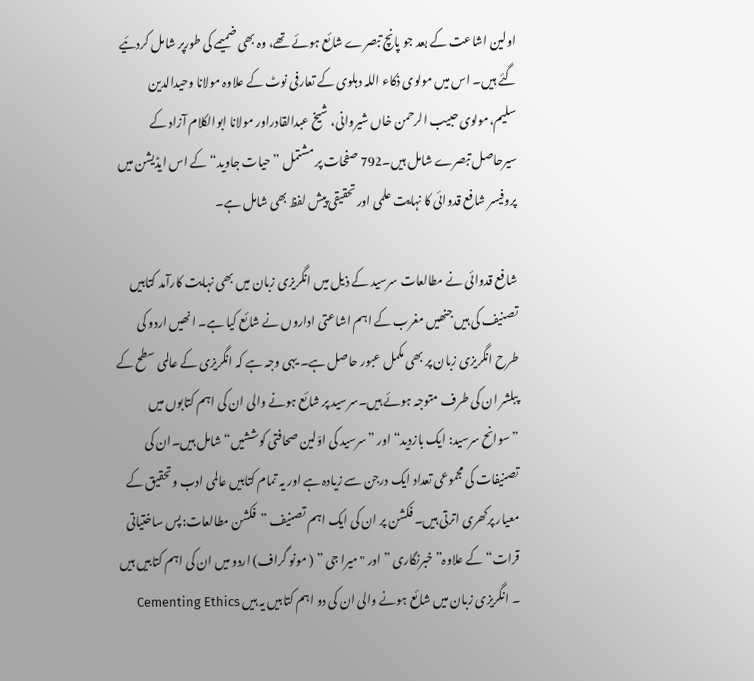اولین اشاعت کے بعد جو پانچ تبصرے شائع ہوئے تھے، وہ بھی ضمیمے کی طورپر شامل کردئیے گئے ہیں۔ اس میں مولوی ذکاء اللہ دہلوی کے تعارفی نوٹ کے علاوہ مولانا وحیدالدین سلیم،مولوی حبیب الرحمن خاں شیروانی، شیخ عبدالقادراور مولانا ابوالکلام آزاد کے سیرحاصل تبصرے شامل ہیں۔792 صفحات پر مشتمل ”حیات جاوید“ کے اس ایڈیشن میں پروفیسر شافع قدوائی کا نہایت علمی اور تحقیقی پیش لفظ بھی شامل ہے۔

شافع قدوائی نے مطالعات سرسید کے ذیل میں انگریزی زبان میں بھی نہایت کارآمد کتابیں تصنیف کی ہیں جنھیں مغرب کے اہم اشاعتی اداروں نے شائع کیا ہے۔ انھیں اردو کی طرح انگریزی زبان پر بھی مکمل عبور حاصل ہے۔ یہی وجہ ہے کہ انگریزی کے عالمی سطح کے پبلشر ان کی طرف متوجہ ہوئے ہیں۔سرسید پر شائع ہونے والی ان کی اہم کتابوں میں ”سوانح سرسید: ایک بازدید“ اور ”سرسید کی اوّلین صحافتی کوششیں“شامل ہیں۔ان کی تصنیفات کی مجموعی تعداد ایک درجن سے زیادہ ہے اور یہ تمام کتابیں عالمی ادب وتحقیق کے معیار پرکھری اترتی ہیں۔ فکشن پر ان کی ایک اہم تصنیف ”فکشن مطالعات:پس ساختیاتی قرات“ کے علاوہ” خبرنگاری ” اور "میرا جی ” ( مونو گراف) اردو میں ان کی اہم کتابیں ہیں ۔ انگریزی زبان میں شائع ہونے والی ان کی دو اہم کتابیں یہ ہیں Cementing Ethics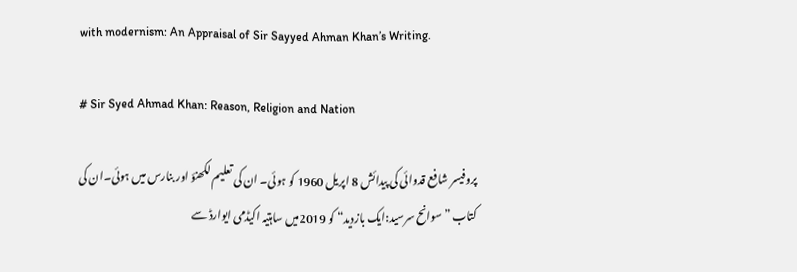with modernism: An Appraisal of Sir Sayyed Ahman Khan’s Writing.

# Sir Syed Ahmad Khan: Reason, Religion and Nation

پروفیسر شافع قدوائی کی پیدائش 8 اپریل 1960 کو ہوئی۔ ان کی تعلیم لکھنؤ اور بنارس میں ہوئی۔ان کی کتاب ”سوانح سرسید:ایک بازدید“ کو 2019میں ساہتیہ اکیڈمی ایوارڈ سے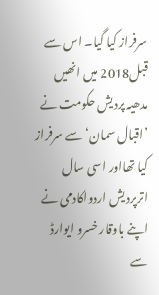سرفراز کیا گیا۔ اس سے قبل2018 میں انھیں مدھیہ پردیش حکومت نے ’اقبال سمان‘ سے سرفراز کیا تھااور اسی سال اترپردیش اردواکادمی نے اپنے باوقار خسرو ایوارڈ سے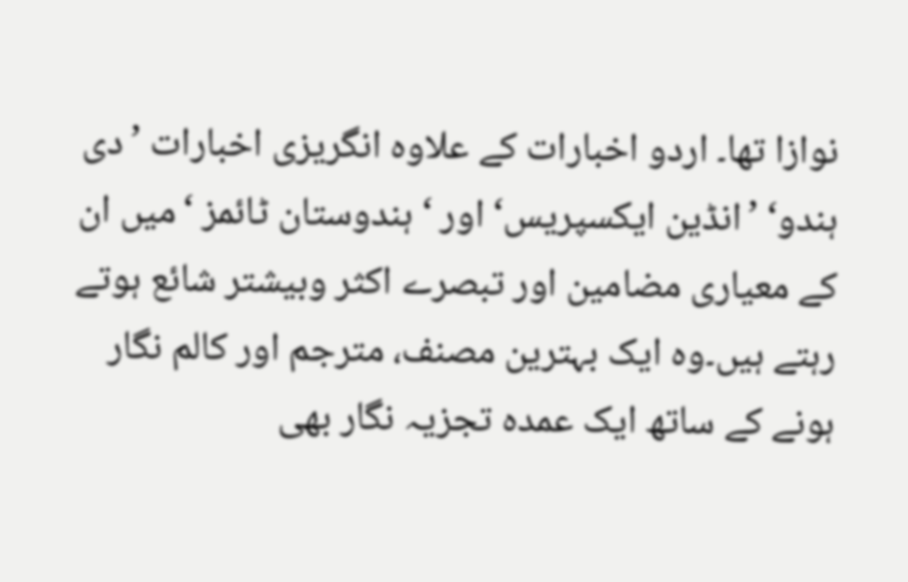نوازا تھا۔ اردو اخبارات کے علاوہ انگریزی اخبارات ’دی ہندو‘ ’انڈین ایکسپریس‘ اور ‘ ہندوستان ٹائمز ‘میں ان کے معیاری مضامین اور تبصرے اکثر وبیشتر شائع ہوتے رہتے ہیں۔وہ ایک بہترین مصنف، مترجم اور کالم نگار ہونے کے ساتھ ایک عمدہ تجزیہ نگار بھی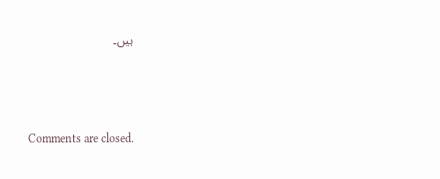ہیں۔



Comments are closed.